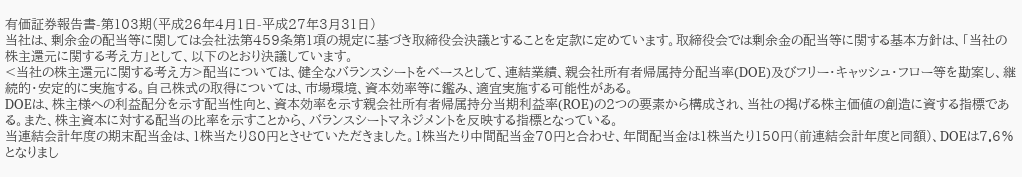有価証券報告書-第103期(平成26年4月1日-平成27年3月31日)
当社は、剰余金の配当等に関しては会社法第459条第1項の規定に基づき取締役会決議とすることを定款に定めています。取締役会では剰余金の配当等に関する基本方針は、「当社の株主還元に関する考え方」として、以下のとおり決議しています。
<当社の株主還元に関する考え方>配当については、健全なバランスシートをベースとして、連結業績、親会社所有者帰属持分配当率(DOE)及びフリー・キャッシュ・フロー等を勘案し、継続的・安定的に実施する。自己株式の取得については、市場環境、資本効率等に鑑み、適宜実施する可能性がある。
DOEは、株主様への利益配分を示す配当性向と、資本効率を示す親会社所有者帰属持分当期利益率(ROE)の2つの要素から構成され、当社の掲げる株主価値の創造に資する指標である。また、株主資本に対する配当の比率を示すことから、バランスシートマネジメントを反映する指標となっている。
当連結会計年度の期末配当金は、1株当たり80円とさせていただきました。1株当たり中間配当金70円と合わせ、年間配当金は1株当たり150円(前連結会計年度と同額)、DOEは7.6%となりまし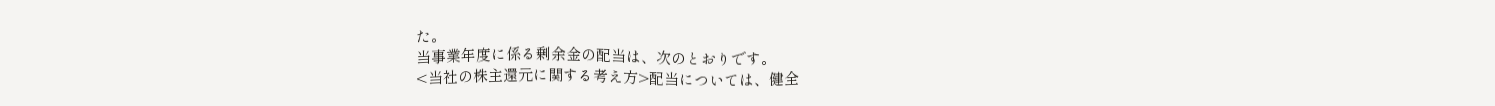た。
当事業年度に係る剰余金の配当は、次のとおりです。
<当社の株主還元に関する考え方>配当については、健全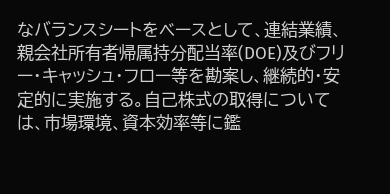なバランスシートをベースとして、連結業績、親会社所有者帰属持分配当率(DOE)及びフリー・キャッシュ・フロー等を勘案し、継続的・安定的に実施する。自己株式の取得については、市場環境、資本効率等に鑑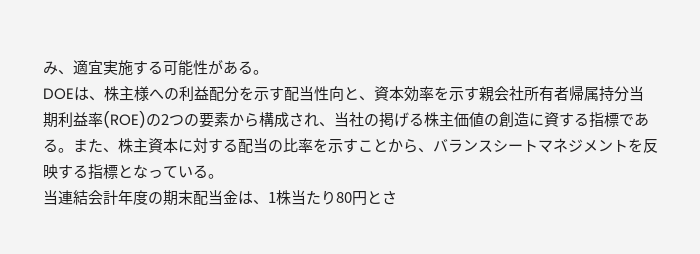み、適宜実施する可能性がある。
DOEは、株主様への利益配分を示す配当性向と、資本効率を示す親会社所有者帰属持分当期利益率(ROE)の2つの要素から構成され、当社の掲げる株主価値の創造に資する指標である。また、株主資本に対する配当の比率を示すことから、バランスシートマネジメントを反映する指標となっている。
当連結会計年度の期末配当金は、1株当たり80円とさ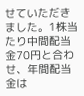せていただきました。1株当たり中間配当金70円と合わせ、年間配当金は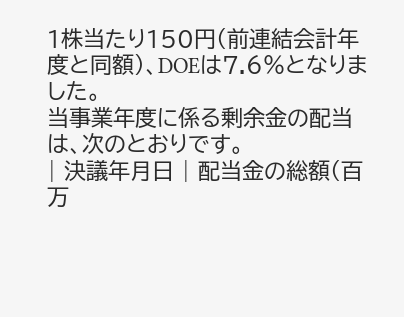1株当たり150円(前連結会計年度と同額)、DOEは7.6%となりました。
当事業年度に係る剰余金の配当は、次のとおりです。
| 決議年月日 | 配当金の総額(百万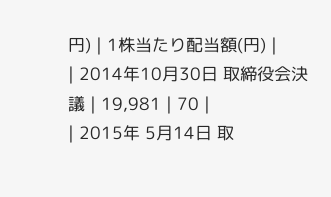円) | 1株当たり配当額(円) |
| 2014年10月30日 取締役会決議 | 19,981 | 70 |
| 2015年 5月14日 取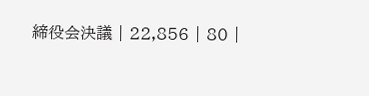締役会決議 | 22,856 | 80 |